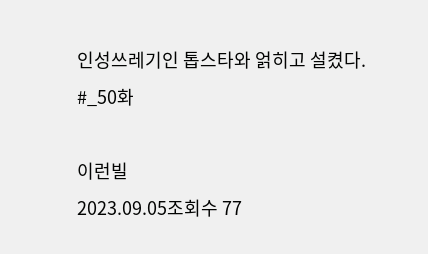인성쓰레기인 톱스타와 얽히고 설켰다.
#_50화

이런빌
2023.09.05조회수 77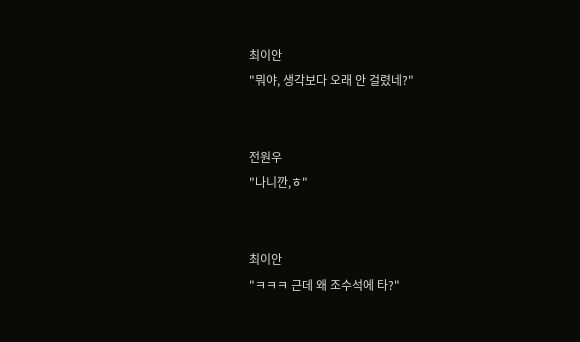최이안
"뭐야, 생각보다 오래 안 걸렸네?"


전원우
"나니깐,ㅎ"


최이안
"ㅋㅋㅋ 근데 왜 조수석에 타?"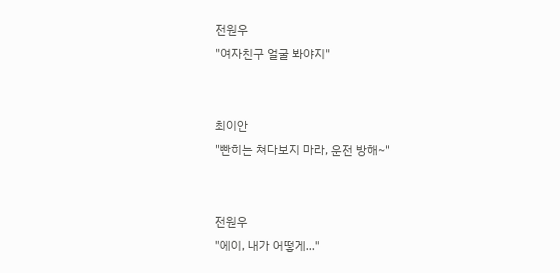전원우
"여자친구 얼굴 봐야지"


최이안
"빤히는 쳐다보지 마라, 운전 방해~"


전원우
"에이, 내가 어떻게..."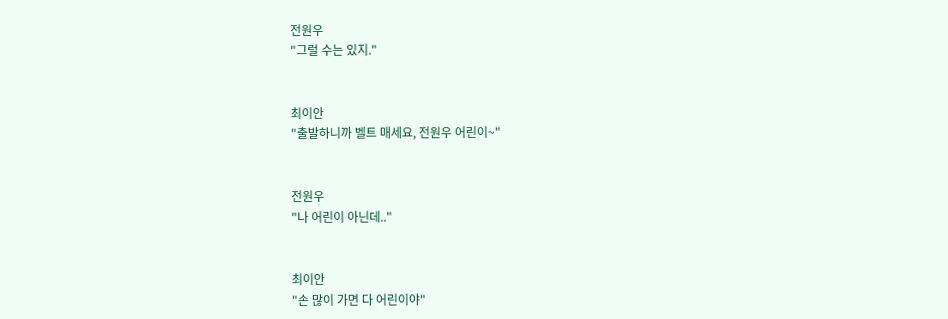전원우
"그럴 수는 있지."


최이안
"출발하니까 벨트 매세요, 전원우 어린이~"


전원우
"나 어린이 아닌데.."


최이안
"손 많이 가면 다 어린이야"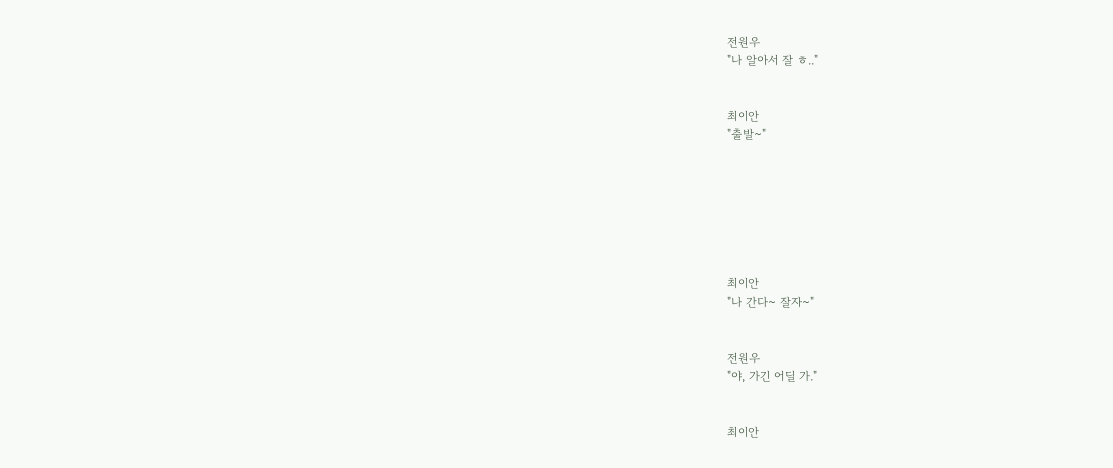전원우
"나 알아서 잘 ㅎ.."


최이안
"출발~"







최이안
"나 간다~ 잘자~"


전원우
"야, 가긴 어딜 가."


최이안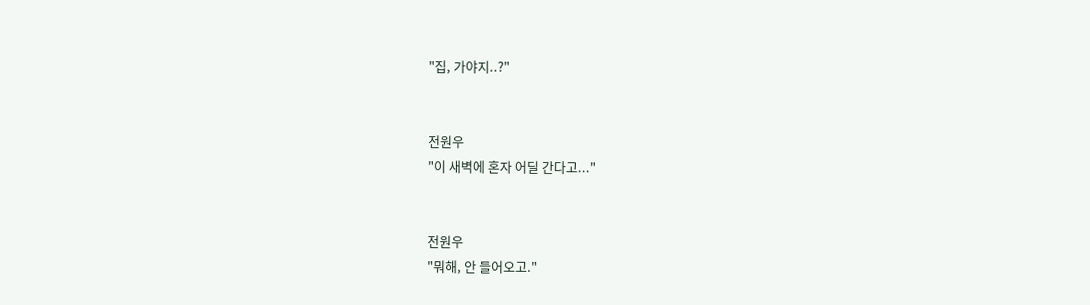"집, 가야지..?"


전원우
"이 새벽에 혼자 어딜 간다고..."


전원우
"뭐해, 안 들어오고."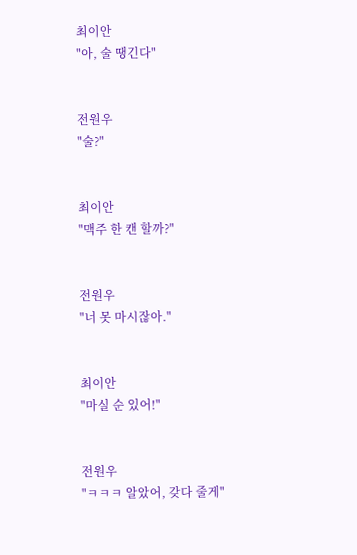최이안
"아, 술 땡긴다"


전원우
"술?"


최이안
"맥주 한 캔 할까?"


전원우
"너 못 마시잖아."


최이안
"마실 순 있어!"


전원우
"ㅋㅋㅋ 알았어, 갖다 줄게"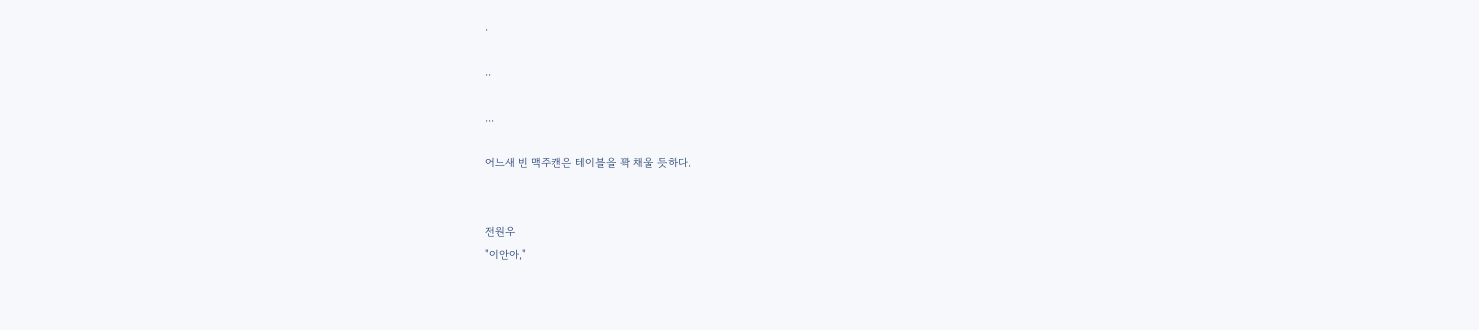.

..

...

어느새 빈 맥주캔은 테이블을 꽉 채울 듯하다.


전원우
"이안아,"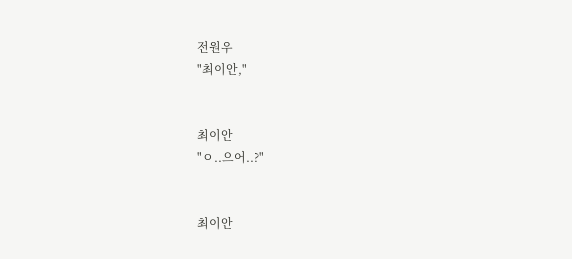전원우
"최이안,"


최이안
"ㅇ..으어..?"


최이안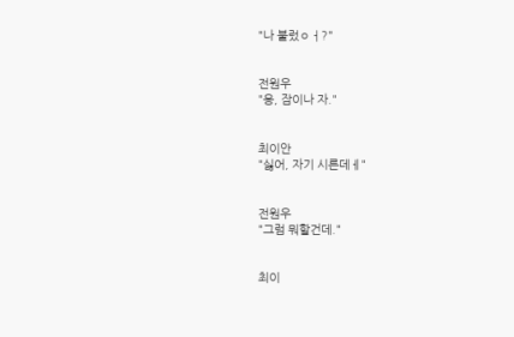"나 불렀ㅇㅓ?"


전원우
"응, 잠이나 자."


최이안
"싫어, 자기 시른데ㅔ"


전원우
"그럼 뭐할건데."


최이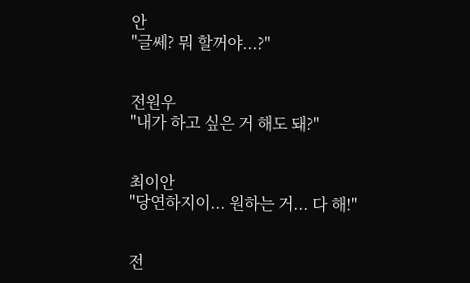안
"글쎄? 뭐 할꺼야...?"


전원우
"내가 하고 싶은 거 해도 돼?"


최이안
"당연하지이... 원하는 거... 다 해!"


전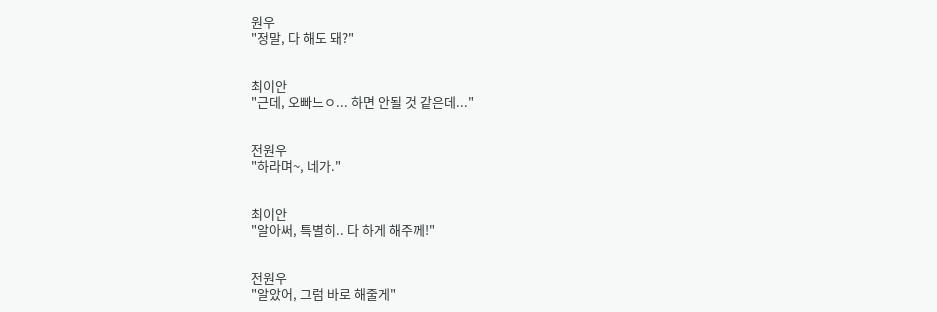원우
"정말, 다 해도 돼?"


최이안
"근데, 오빠느ㅇ... 하면 안될 것 같은데..."


전원우
"하라며~, 네가."


최이안
"알아써, 특별히.. 다 하게 해주께!"


전원우
"알았어, 그럼 바로 해줄게"